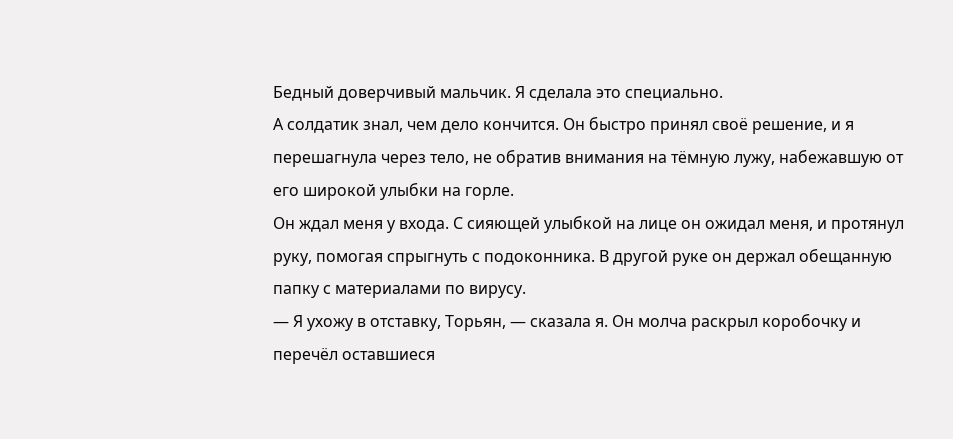Бедный доверчивый мальчик. Я сделала это специально.
А солдатик знал, чем дело кончится. Он быстро принял своё решение, и я перешагнула через тело, не обратив внимания на тёмную лужу, набежавшую от его широкой улыбки на горле.
Он ждал меня у входа. С сияющей улыбкой на лице он ожидал меня, и протянул руку, помогая спрыгнуть с подоконника. В другой руке он держал обещанную папку с материалами по вирусу.
— Я ухожу в отставку, Торьян, — сказала я. Он молча раскрыл коробочку и перечёл оставшиеся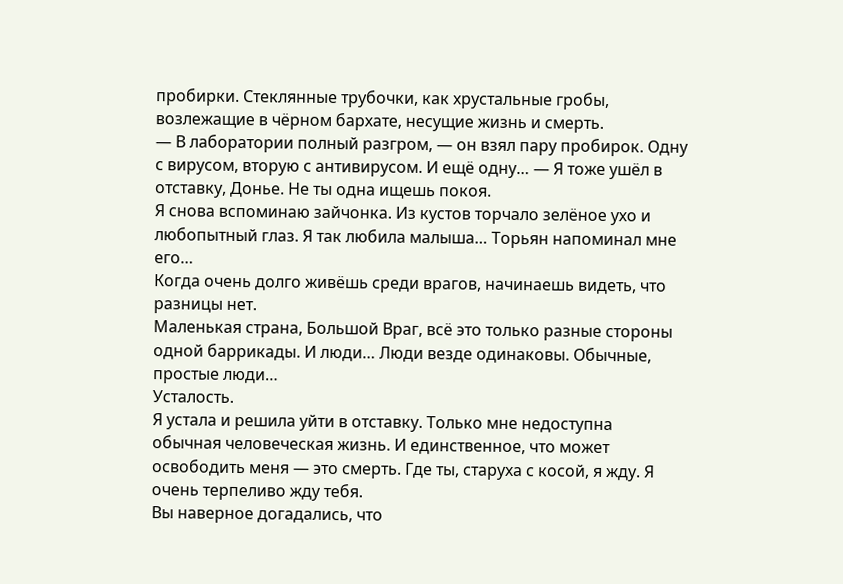пробирки. Стеклянные трубочки, как хрустальные гробы, возлежащие в чёрном бархате, несущие жизнь и смерть.
— В лаборатории полный разгром, — он взял пару пробирок. Одну с вирусом, вторую с антивирусом. И ещё одну… — Я тоже ушёл в отставку, Донье. Не ты одна ищешь покоя.
Я снова вспоминаю зайчонка. Из кустов торчало зелёное ухо и любопытный глаз. Я так любила малыша… Торьян напоминал мне его…
Когда очень долго живёшь среди врагов, начинаешь видеть, что разницы нет.
Маленькая страна, Большой Враг, всё это только разные стороны одной баррикады. И люди… Люди везде одинаковы. Обычные, простые люди…
Усталость.
Я устала и решила уйти в отставку. Только мне недоступна обычная человеческая жизнь. И единственное, что может освободить меня — это смерть. Где ты, старуха с косой, я жду. Я очень терпеливо жду тебя.
Вы наверное догадались, что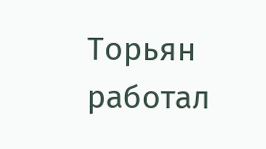Торьян работал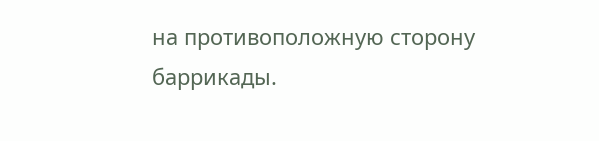на противоположную сторону баррикады.